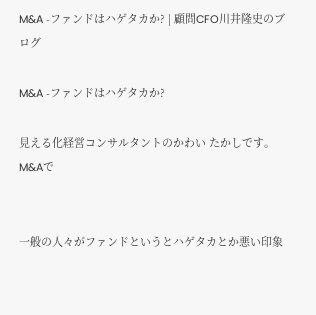M&A -ファンドはハゲタカか? | 顧問CFO川井隆史のブログ

M&A -ファンドはハゲタカか?

見える化経営コンサルタントのかわい たかしです。M&Aで


一般の人々がファンドというとハゲタカとか悪い印象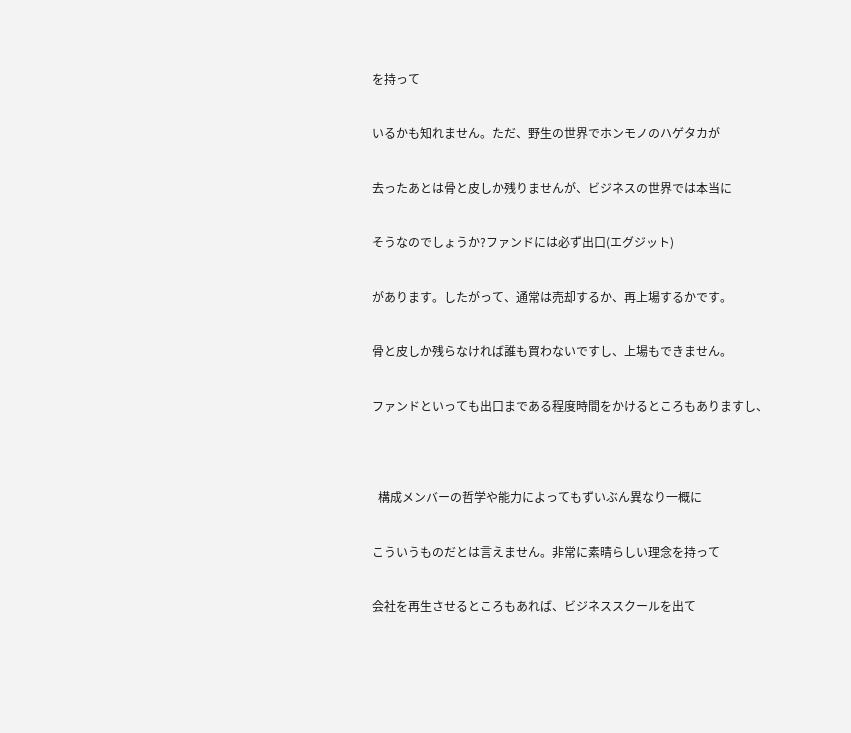を持って


いるかも知れません。ただ、野生の世界でホンモノのハゲタカが


去ったあとは骨と皮しか残りませんが、ビジネスの世界では本当に


そうなのでしょうか?ファンドには必ず出口(エグジット)


があります。したがって、通常は売却するか、再上場するかです。


骨と皮しか残らなければ誰も買わないですし、上場もできません。


ファンドといっても出口まである程度時間をかけるところもありますし、




  構成メンバーの哲学や能力によってもずいぶん異なり一概に


こういうものだとは言えません。非常に素晴らしい理念を持って


会社を再生させるところもあれば、ビジネススクールを出て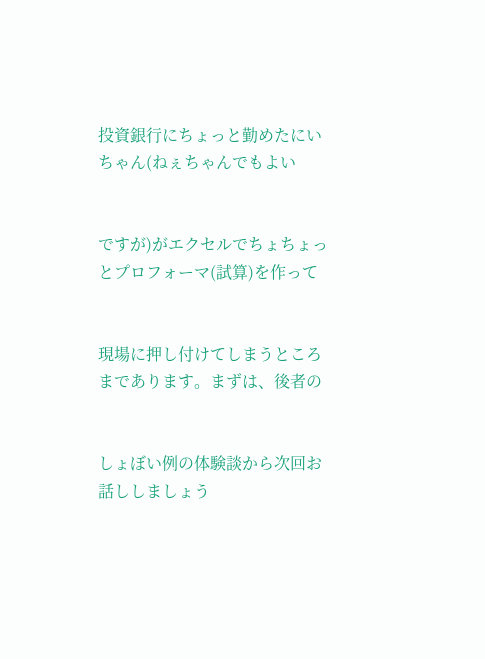投資銀行にちょっと勤めたにいちゃん(ねぇちゃんでもよい


ですが)がエクセルでちょちょっとプロフォーマ(試算)を作って


現場に押し付けてしまうところまであります。まずは、後者の


しょぼい例の体験談から次回お話ししましょう